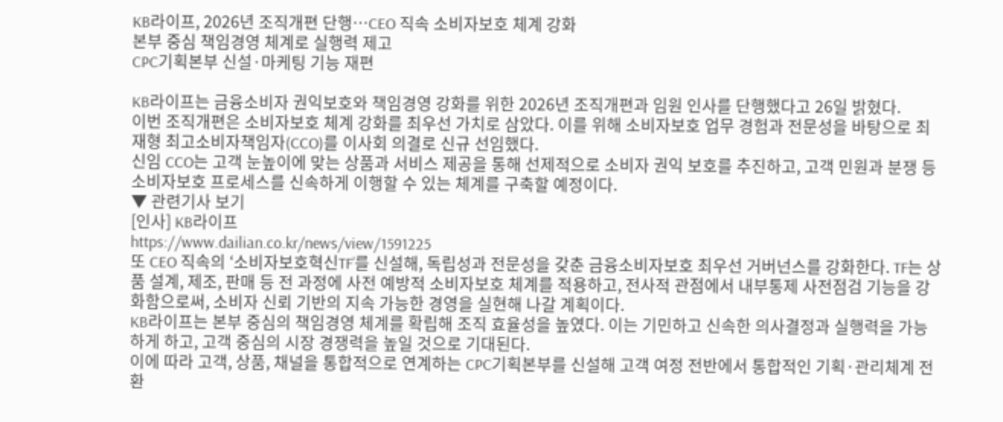KB라이프, 2026년 조직개편 단행…CEO 직속 소비자보호 체계 강화
본부 중심 책임경영 체계로 실행력 제고
CPC기획본부 신설·마케팅 기능 재편

KB라이프는 금융소비자 권익보호와 책임경영 강화를 위한 2026년 조직개편과 임원 인사를 단행했다고 26일 밝혔다.
이번 조직개편은 소비자보호 체계 강화를 최우선 가치로 삼았다. 이를 위해 소비자보호 업무 경험과 전문성을 바탕으로 최재형 최고소비자책임자(CCO)를 이사회 의결로 신규 선임했다.
신임 CCO는 고객 눈높이에 맞는 상품과 서비스 제공을 통해 선제적으로 소비자 권익 보호를 추진하고, 고객 민원과 분쟁 등 소비자보호 프로세스를 신속하게 이행할 수 있는 체계를 구축할 예정이다.
▼ 관련기사 보기
[인사] KB라이프
https://www.dailian.co.kr/news/view/1591225
또 CEO 직속의 ‘소비자보호혁신TF’를 신설해, 독립성과 전문성을 갖춘 금융소비자보호 최우선 거버넌스를 강화한다. TF는 상품 설계, 제조, 판매 등 전 과정에 사전 예방적 소비자보호 체계를 적용하고, 전사적 관점에서 내부통제 사전점검 기능을 강화함으로써, 소비자 신뢰 기반의 지속 가능한 경영을 실현해 나갈 계획이다.
KB라이프는 본부 중심의 책임경영 체계를 확립해 조직 효율성을 높였다. 이는 기민하고 신속한 의사결정과 실행력을 가능하게 하고, 고객 중심의 시장 경쟁력을 높일 것으로 기대된다.
이에 따라 고객, 상품, 채널을 통합적으로 연계하는 CPC기획본부를 신설해 고객 여정 전반에서 통합적인 기획·관리체계 전환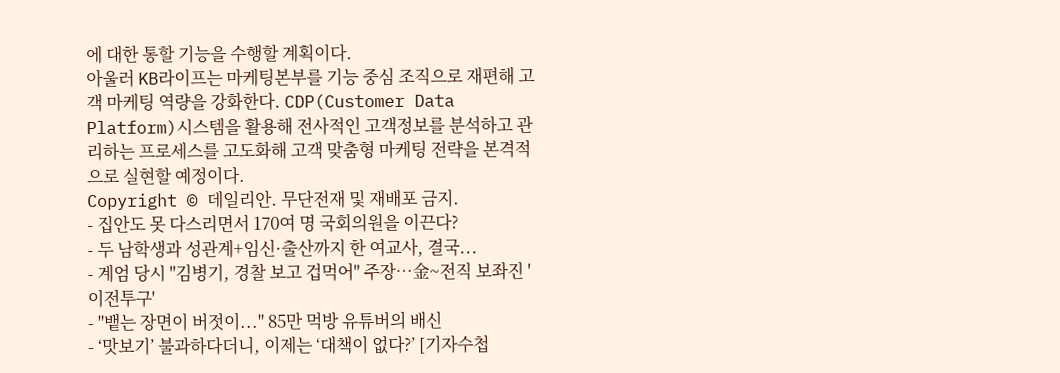에 대한 통할 기능을 수행할 계획이다.
아울러 KB라이프는 마케팅본부를 기능 중심 조직으로 재편해 고객 마케팅 역량을 강화한다. CDP(Customer Data Platform)시스템을 활용해 전사적인 고객정보를 분석하고 관리하는 프로세스를 고도화해 고객 맞춤형 마케팅 전략을 본격적으로 실현할 예정이다.
Copyright © 데일리안. 무단전재 및 재배포 금지.
- 집안도 못 다스리면서 170여 명 국회의원을 이끈다?
- 두 남학생과 성관계+임신·출산까지 한 여교사, 결국...
- 계엄 당시 "김병기, 경찰 보고 겁먹어" 주장…金~전직 보좌진 '이전투구'
- "뱉는 장면이 버젓이..." 85만 먹방 유튜버의 배신
- ‘맛보기’ 불과하다더니, 이제는 ‘대책이 없다?’ [기자수첩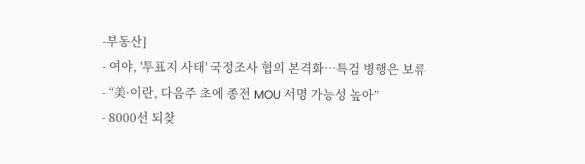-부동산]
- 여야, '투표지 사태' 국정조사 협의 본격화…특검 병행은 보류
- “美·이란, 다음주 초에 종전 MOU 서명 가능성 높아”
- 8000선 되찾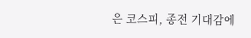은 코스피, 종전 기대감에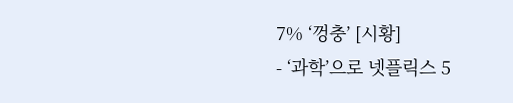7% ‘껑충’ [시황]
- ‘과학’으로 넷플릭스 5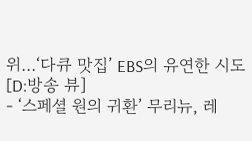위…‘다큐 맛집’ EBS의 유연한 시도 [D:방송 뷰]
- ‘스페셜 원의 귀환’ 무리뉴, 레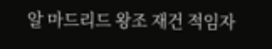알 마드리드 왕조 재건 적임자